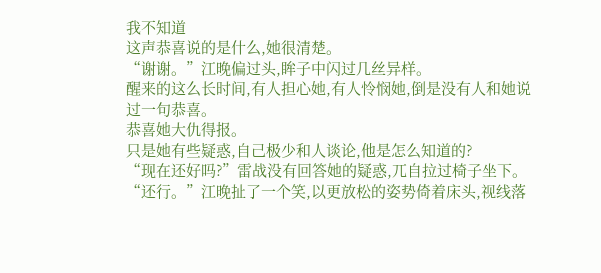我不知道
这声恭喜说的是什么,她很清楚。
“谢谢。”江晚偏过头,眸子中闪过几丝异样。
醒来的这么长时间,有人担心她,有人怜悯她,倒是没有人和她说过一句恭喜。
恭喜她大仇得报。
只是她有些疑惑,自己极少和人谈论,他是怎么知道的?
“现在还好吗?”雷战没有回答她的疑惑,兀自拉过椅子坐下。
“还行。”江晚扯了一个笑,以更放松的姿势倚着床头,视线落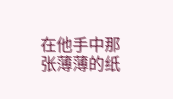在他手中那张薄薄的纸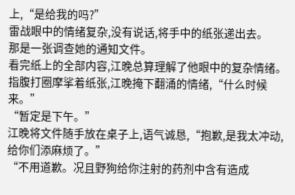上,“是给我的吗?”
雷战眼中的情绪复杂,没有说话,将手中的纸张递出去。
那是一张调查她的通知文件。
看完纸上的全部内容,江晚总算理解了他眼中的复杂情绪。
指腹打圈摩挲着纸张,江晚掩下翻涌的情绪,“什么时候来。”
“暂定是下午。”
江晚将文件随手放在桌子上,语气诚恳,“抱歉,是我太冲动,给你们添麻烦了。”
“不用道歉。况且野狗给你注射的药剂中含有造成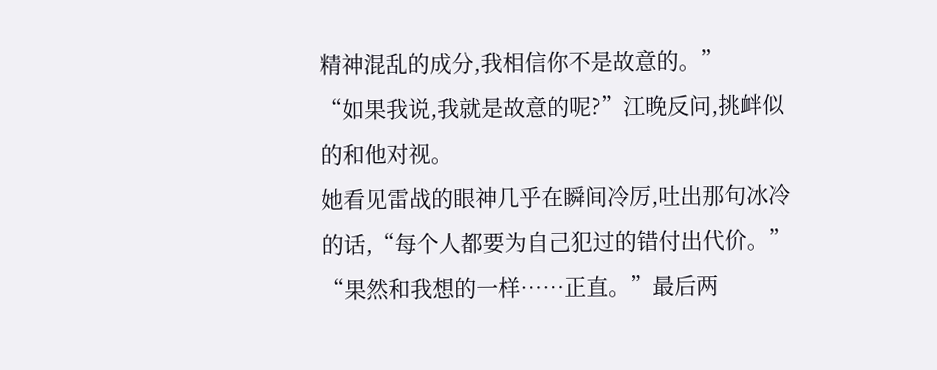精神混乱的成分,我相信你不是故意的。”
“如果我说,我就是故意的呢?”江晚反问,挑衅似的和他对视。
她看见雷战的眼神几乎在瞬间冷厉,吐出那句冰冷的话,“每个人都要为自己犯过的错付出代价。”
“果然和我想的一样……正直。”最后两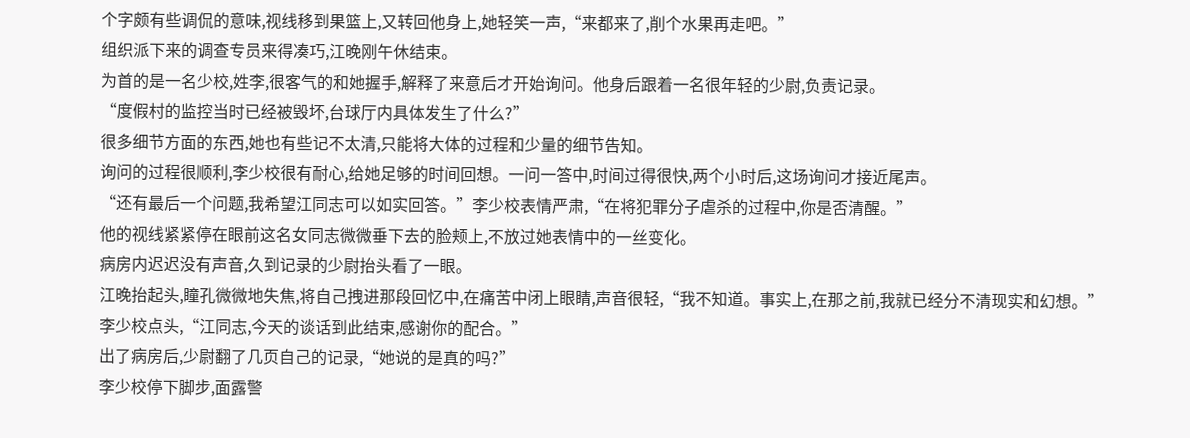个字颇有些调侃的意味,视线移到果篮上,又转回他身上,她轻笑一声,“来都来了,削个水果再走吧。”
组织派下来的调查专员来得凑巧,江晚刚午休结束。
为首的是一名少校,姓李,很客气的和她握手,解释了来意后才开始询问。他身后跟着一名很年轻的少尉,负责记录。
“度假村的监控当时已经被毁坏,台球厅内具体发生了什么?”
很多细节方面的东西,她也有些记不太清,只能将大体的过程和少量的细节告知。
询问的过程很顺利,李少校很有耐心,给她足够的时间回想。一问一答中,时间过得很快,两个小时后,这场询问才接近尾声。
“还有最后一个问题,我希望江同志可以如实回答。”李少校表情严肃,“在将犯罪分子虐杀的过程中,你是否清醒。”
他的视线紧紧停在眼前这名女同志微微垂下去的脸颊上,不放过她表情中的一丝变化。
病房内迟迟没有声音,久到记录的少尉抬头看了一眼。
江晚抬起头,瞳孔微微地失焦,将自己拽进那段回忆中,在痛苦中闭上眼睛,声音很轻,“我不知道。事实上,在那之前,我就已经分不清现实和幻想。”
李少校点头,“江同志,今天的谈话到此结束,感谢你的配合。”
出了病房后,少尉翻了几页自己的记录,“她说的是真的吗?”
李少校停下脚步,面露警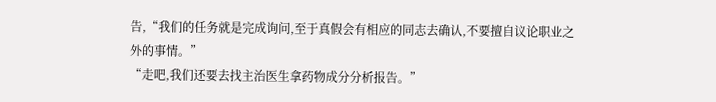告,“我们的任务就是完成询问,至于真假会有相应的同志去确认,不要擅自议论职业之外的事情。”
“走吧,我们还要去找主治医生拿药物成分分析报告。”